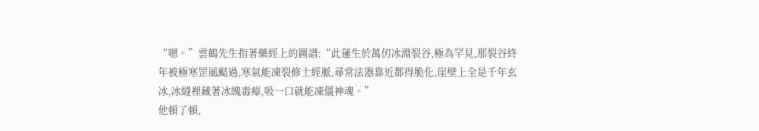“嗯。”雲鶴先生指著藥經上的圖譜:“此蓮生於萬仞冰淵裂谷,極為罕見,那裂谷終年被極寒罡風颳過,寒氣能凍裂修士經脈,尋常法器靠近都得脆化,崖壁上全是千年玄冰,冰縫裡藏著冰魄毒瘴,吸一口就能凍僵神魂。”
他頓了頓,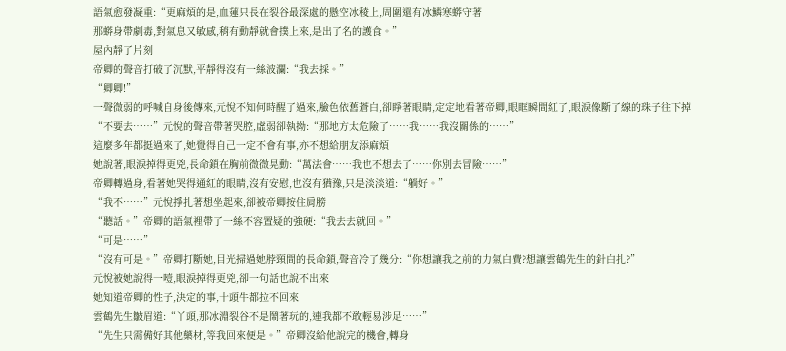語氣愈發凝重:“更麻煩的是,血蓮只長在裂谷最深處的懸空冰稜上,周圍還有冰鱗寒蟒守著
那蟒身帶劇毒,對氣息又敏感,稍有動靜就會撲上來,是出了名的護食。”
屋內靜了片刻
帝卿的聲音打破了沉默,平靜得沒有一絲波瀾:“我去採。”
“卿卿!”
一聲微弱的呼喊自身後傳來,元悅不知何時醒了過來,臉色依舊蒼白,卻睜著眼睛,定定地看著帝卿,眼眶瞬間紅了,眼淚像斷了線的珠子往下掉
“不要去……”元悅的聲音帶著哭腔,虛弱卻執拗:“那地方太危險了……我……我沒關係的……”
這麼多年都挺過來了,她覺得自己一定不會有事,亦不想給朋友添麻煩
她說著,眼淚掉得更兇,長命鎖在胸前微微晃動:“萬法會……我也不想去了……你別去冒險……”
帝卿轉過身,看著她哭得通紅的眼睛,沒有安慰,也沒有猶豫,只是淡淡道:“躺好。”
“我不……”元悅掙扎著想坐起來,卻被帝卿按住肩膀
“聽話。”帝卿的語氣裡帶了一絲不容置疑的強硬:“我去去就回。”
“可是……”
“沒有可是。”帝卿打斷她,目光掃過她脖頸間的長命鎖,聲音冷了幾分:“你想讓我之前的力氣白費?想讓雲鶴先生的針白扎?”
元悅被她說得一噎,眼淚掉得更兇,卻一句話也說不出來
她知道帝卿的性子,決定的事,十頭牛都拉不回來
雲鶴先生皺眉道:“丫頭,那冰淵裂谷不是鬧著玩的,連我都不敢輕易涉足……”
“先生只需備好其他藥材,等我回來便是。”帝卿沒給他說完的機會,轉身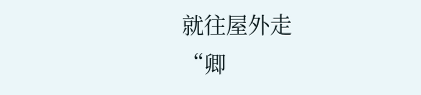就往屋外走
“卿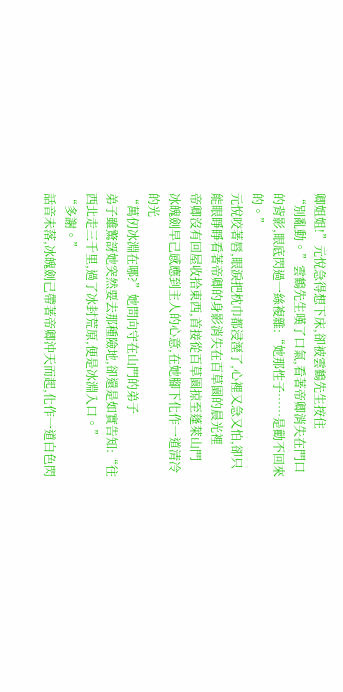卿姐姐!”元悅急得想下床,卻被雲鶴先生按住
“別亂動。”雲鶴先生嘆了口氣,看著帝卿消失在門口的背影,眼底閃過一絲複雜:“她那性子……是勸不回來的。”
元悅咬著唇,眼淚把枕巾都浸溼了,心裡又急又怕,卻只能眼睜睜看著帝卿的身影消失在百草園的晨光裡
帝卿沒有回屋收拾東西,首接從百草園掠至蓬萊山門
冰魄劍早己感應到主人的心意,在她腳下化作一道清冷的光
“萬仞冰淵在哪?”她問向守在山門的弟子
弟子雖驚訝她突然要去那種險地,卻還是如實告知:“往西北走三千里,過了冰封荒原,便是冰淵入口。”
“多謝。”
話音未落,冰魄劍己帶著帝卿沖天而起,化作一道白色閃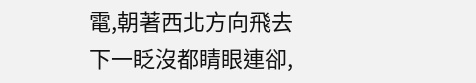電,朝著西北方向飛去
下一眨沒都睛眼連卻,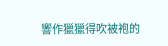響作獵獵得吹被袍的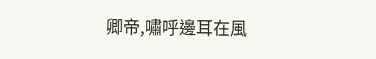卿帝,嘯呼邊耳在風